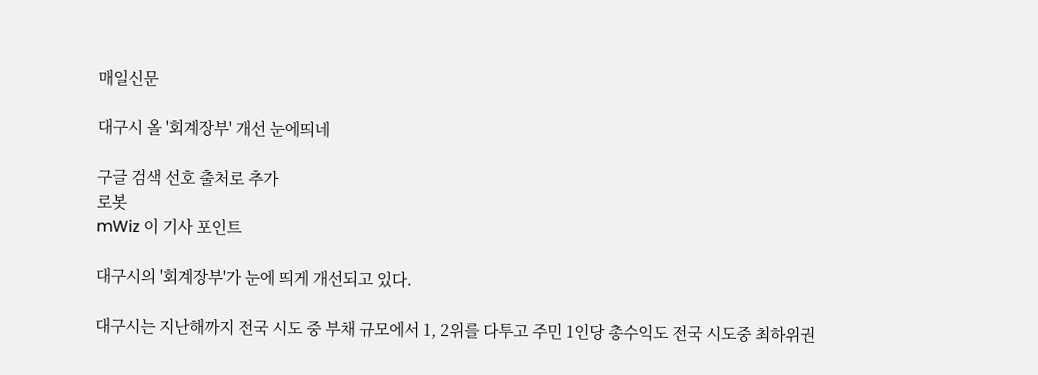매일신문

대구시 올 '회계장부' 개선 눈에띄네

구글 검색 선호 출처로 추가
로봇
mWiz 이 기사 포인트

대구시의 '회계장부'가 눈에 띄게 개선되고 있다.

대구시는 지난해까지 전국 시도 중 부채 규모에서 1, 2위를 다투고 주민 1인당 총수익도 전국 시도중 최하위권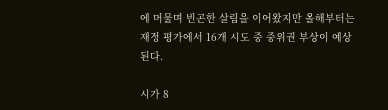에 머물며 빈곤한 살림을 이어왔지만 올해부터는 재정 평가에서 16개 시도 중 중위권 부상이 예상된다.

시가 8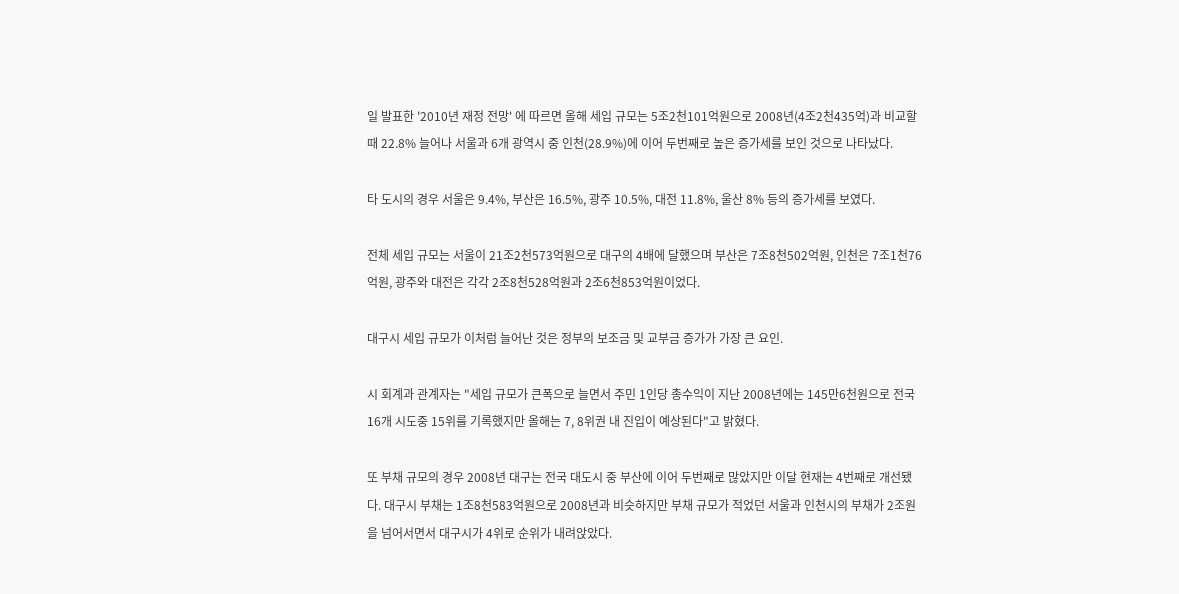일 발표한 '2010년 재정 전망' 에 따르면 올해 세입 규모는 5조2천101억원으로 2008년(4조2천435억)과 비교할때 22.8% 늘어나 서울과 6개 광역시 중 인천(28.9%)에 이어 두번째로 높은 증가세를 보인 것으로 나타났다.

타 도시의 경우 서울은 9.4%, 부산은 16.5%, 광주 10.5%, 대전 11.8%, 울산 8% 등의 증가세를 보였다.

전체 세입 규모는 서울이 21조2천573억원으로 대구의 4배에 달했으며 부산은 7조8천502억원, 인천은 7조1천76억원, 광주와 대전은 각각 2조8천528억원과 2조6천853억원이었다.

대구시 세입 규모가 이처럼 늘어난 것은 정부의 보조금 및 교부금 증가가 가장 큰 요인.

시 회계과 관계자는 "세입 규모가 큰폭으로 늘면서 주민 1인당 총수익이 지난 2008년에는 145만6천원으로 전국 16개 시도중 15위를 기록했지만 올해는 7, 8위권 내 진입이 예상된다"고 밝혔다.

또 부채 규모의 경우 2008년 대구는 전국 대도시 중 부산에 이어 두번째로 많았지만 이달 현재는 4번째로 개선됐다. 대구시 부채는 1조8천583억원으로 2008년과 비슷하지만 부채 규모가 적었던 서울과 인천시의 부채가 2조원을 넘어서면서 대구시가 4위로 순위가 내려앉았다.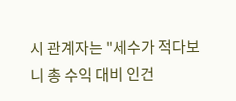시 관계자는 "세수가 적다보니 총 수익 대비 인건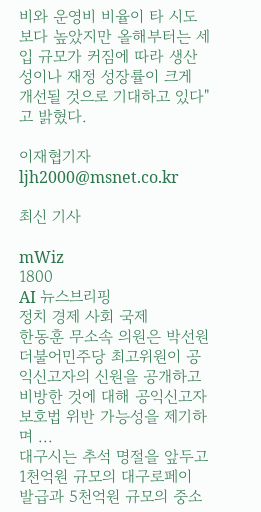비와 운영비 비율이 타 시도보다 높았지만 올해부터는 세입 규모가 커짐에 따라 생산성이나 재정 성장률이 크게 개선될 것으로 기대하고 있다"고 밝혔다.

이재협기자 ljh2000@msnet.co.kr

최신 기사

mWiz
1800
AI 뉴스브리핑
정치 경제 사회 국제
한동훈 무소속 의원은 박선원 더불어민주당 최고위원이 공익신고자의 신원을 공개하고 비방한 것에 대해 공익신고자 보호법 위반 가능성을 제기하며 ...
대구시는 추석 명절을 앞두고 1천억원 규모의 대구로페이 발급과 5천억원 규모의 중소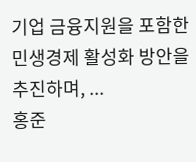기업 금융지원을 포함한 민생경제 활성화 방안을 추진하며, ...
홍준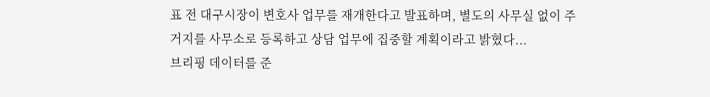표 전 대구시장이 변호사 업무를 재개한다고 발표하며, 별도의 사무실 없이 주거지를 사무소로 등록하고 상담 업무에 집중할 계획이라고 밝혔다...
브리핑 데이터를 준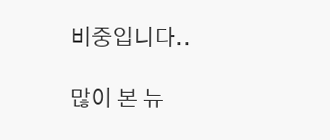비중입니다..

많이 본 뉴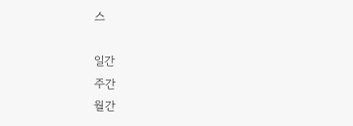스

일간
주간
월간